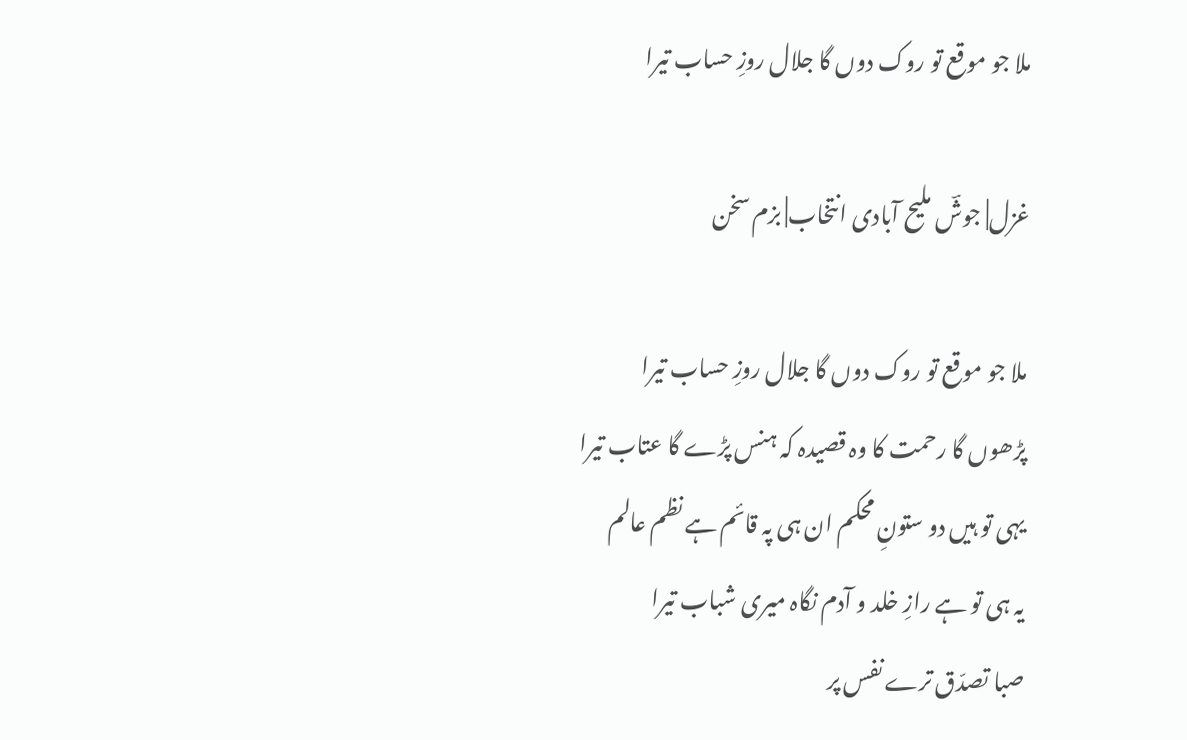ملا جو موقع تو روک دوں گا جلال روزِ حساب تیرا

غزل| جوشؔ ملیح آبادی انتخاب| بزم سخن

ملا جو موقع تو روک دوں گا جلال روزِ حساب تیرا
پڑھوں گا رحمت کا وہ قصیدہ کہ ہنس پڑے گا عتاب تیرا
یہی تو ہیں دو ستونِ محکم ان ہی پہ قائم ہے نظم عالم
یہ ہی تو ہے رازِ خلد و آدم نگاہ میری شباب تیرا
صبا تصدّق ترے نفس پر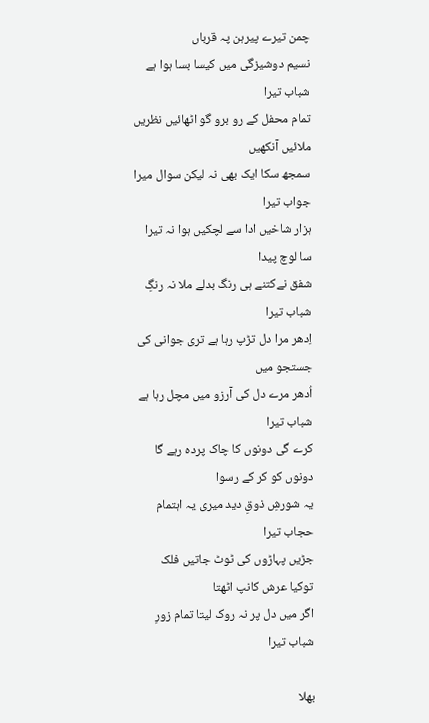چمن تیرے پیرہن پہ قرباں
نسیم دوشیزگی میں کیسا بسا ہوا ہے شباب تیرا
تمام محفل کے رو برو گو اٹھائیں نظریں ملائیں آنکھیں
سمجھ سکا ایک بھی نہ لیکن سوال میرا جواب تیرا
ہزار شاخیں ادا سے لچکیں ہوا نہ تیرا سا لوچ پیدا
شفق نےکتنے ہی رنگ بدلے ملا نہ رنگِ شباب تیرا
اِدھر مرا دل تڑپ رہا ہے تری جوانی کی جستجو میں
اُدھر مرے دل کی آرزو میں مچل رہا ہے شباب تیرا
کرے گی دونوں کا چاک پردہ رہے گا دونوں کو کر کے رسوا
یہ شورشِ ذوقِ دید میری یہ اہتمام حجاب تیرا
جڑیں پہاڑوں کی ٹوٹ جاتیں فلک توکیا عرش کانپ اٹھتا
اگر میں دل پر نہ روک لیتا تمام زورِ شباب تیرا

بھلا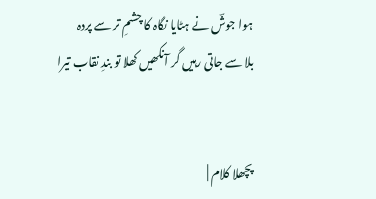ہوا جوشؔ نے ہٹایا نگاہ کا چشمِ تر سے پردہ
بلا سے جاتی رہیں گر آنکھیں کھلا تو بندِ نقاب تیرا


پچھلا کلام |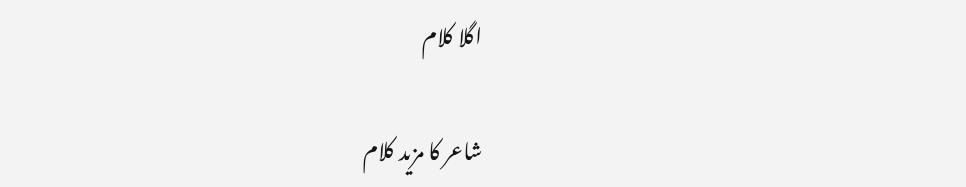اگلا کلام

شاعر کا مزید کلام